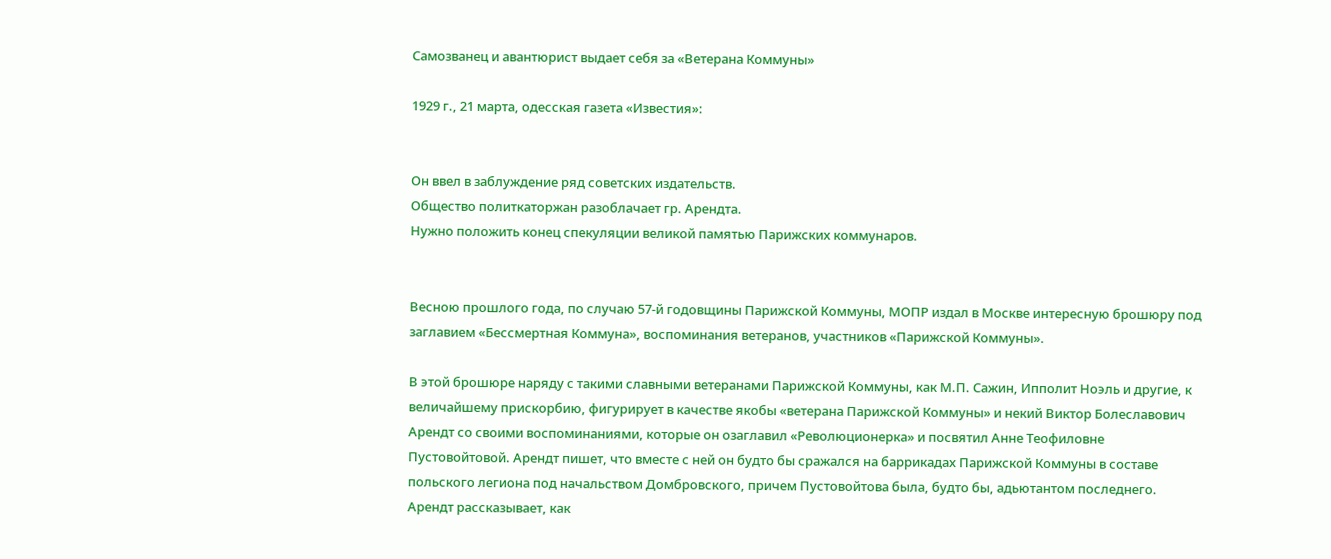Самозванец и авантюрист выдает себя за «Ветерана Коммуны»

1929 г., 21 марта, одесская газета «Известия»:


Он ввел в заблуждение ряд советских издательств.
Общество политкаторжан разоблачает гр. Арендта.
Нужно положить конец спекуляции великой памятью Парижских коммунаров.


Весною прошлого года, по случаю 57-й годовщины Парижской Коммуны, МОПР издал в Москве интересную брошюру под заглавием «Бессмертная Коммуна», воспоминания ветеранов, участников «Парижской Коммуны».

В этой брошюре наряду с такими славными ветеранами Парижской Коммуны, как М.П. Сажин, Ипполит Ноэль и другие, к величайшему прискорбию, фигурирует в качестве якобы «ветерана Парижской Коммуны» и некий Виктор Болеславович Арендт со своими воспоминаниями, которые он озаглавил «Революционерка» и посвятил Анне Теофиловне Пустовойтовой. Арендт пишет, что вместе с ней он будто бы сражался на баррикадах Парижской Коммуны в составе польского легиона под начальством Домбровского, причем Пустовойтова была, будто бы, адьютантом последнего. Арендт рассказывает, как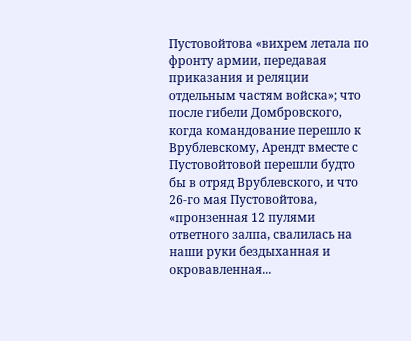Пустовойтова «вихрем летала по фронту армии, передавая приказания и реляции отдельным частям войска»; что после гибели Домбровского, когда командование перешло к Врублевскому, Арендт вместе с Пустовойтовой перешли будто бы в отряд Врублевского, и что 26-го мая Пустовойтова, «пронзенная 12 пулями ответного залпа, свалилась на наши руки бездыханная и окровавленная...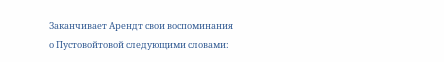Заканчивает Арендт свои воспоминания о Пустовойтовой следующими словами: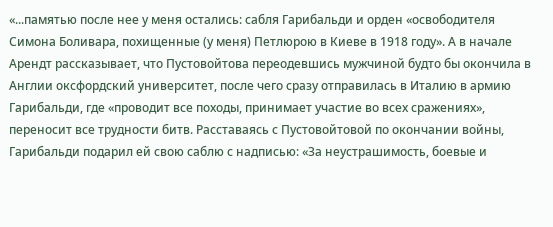«...памятью после нее у меня остались: сабля Гарибальди и орден «освободителя Симона Боливара, похищенные (у меня) Петлюрою в Киеве в 1918 году». А в начале Арендт рассказывает, что Пустовойтова переодевшись мужчиной будто бы окончила в Англии оксфордский университет, после чего сразу отправилась в Италию в армию Гарибальди, где «проводит все походы, принимает участие во всех сражениях», переносит все трудности битв. Расставаясь с Пустовойтовой по окончании войны, Гарибальди подарил ей свою саблю с надписью: «За неустрашимость, боевые и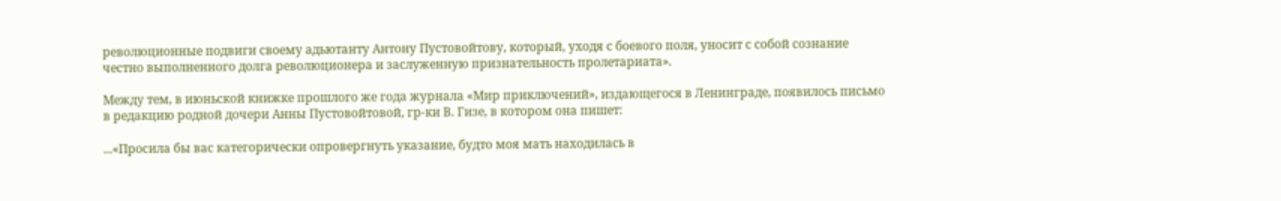революционные подвиги своему адьютанту Антону Пустовойтову, который, уходя с боевого поля, уносит с собой сознание честно выполненного долга революционера и заслуженную признательность пролетариата».

Между тем, в июньской книжке прошлого же года журнала «Мир приключений», издающегося в Ленинграде, появилось письмо в редакцию родной дочери Анны Пустовойтовой, гр-ки В. Гизе, в котором она пишет:

...«Просила бы вас категорически опровергнуть указание, будто моя мать находилась в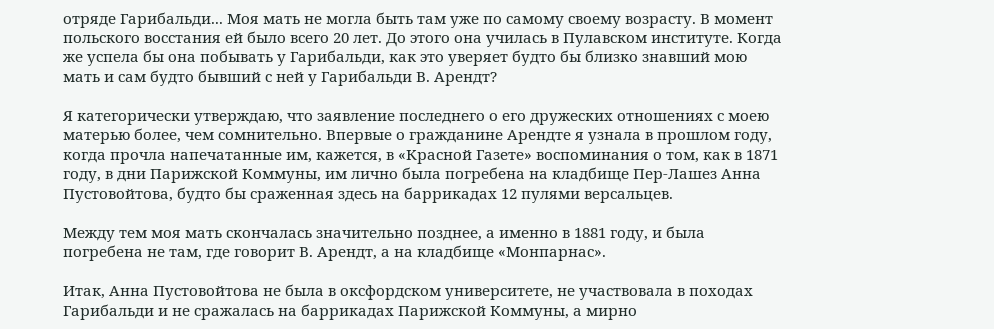отряде Гарибальди... Моя мать не могла быть там уже по самому своему возрасту. В момент польского восстания ей было всего 20 лет. До этого она училась в Пулавском институте. Когда же успела бы она побывать у Гарибальди, как это уверяет будто бы близко знавший мою мать и сам будто бывший с ней у Гарибальди В. Арендт?

Я категорически утверждаю, что заявление последнего о его дружеских отношениях с моею матерью более, чем сомнительно. Впервые о гражданине Арендте я узнала в прошлом году, когда прочла напечатанные им, кажется, в «Красной Газете» воспоминания о том, как в 1871 году, в дни Парижской Коммуны, им лично была погребена на кладбище Пер-Лашез Анна Пустовойтова, будто бы сраженная здесь на баррикадах 12 пулями версальцев.

Между тем моя мать скончалась значительно позднее, а именно в 1881 году, и была погребена не там, где говорит В. Арендт, а на кладбище «Монпарнас».

Итак, Анна Пустовойтова не была в оксфордском университете, не участвовала в походах Гарибальди и не сражалась на баррикадах Парижской Коммуны, а мирно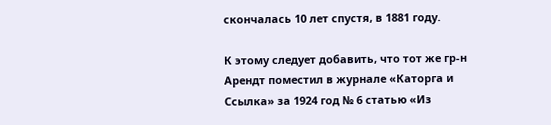скончалась 10 лет спустя, в 1881 году.

К этому следует добавить, что тот же гр-н Арендт поместил в журнале «Каторга и Ссылка» за 1924 год № 6 статью «Из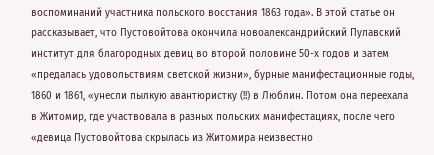воспоминаний участника польского восстания 1863 года». В этой статье он рассказывает, что Пустовойтова окончила новоалександрийский Пулавский институт для благородных девиц во второй половине 50-х годов и затем «предалась удовольствиям светской жизни», бурные манифестационные годы, 1860 и 1861, «унесли пылкую авантюристку (!!) в Люблин. Потом она переехала в Житомир, где участвовала в разных польских манифестациях, после чего «девица Пустовойтова скрылась из Житомира неизвестно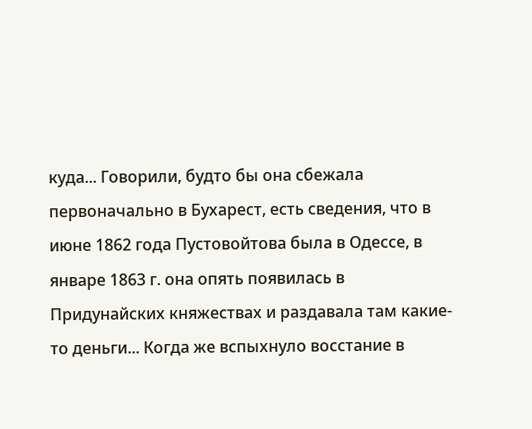куда... Говорили, будто бы она сбежала первоначально в Бухарест, есть сведения, что в июне 1862 года Пустовойтова была в Одессе, в январе 1863 г. она опять появилась в Придунайских княжествах и раздавала там какие-то деньги... Когда же вспыхнуло восстание в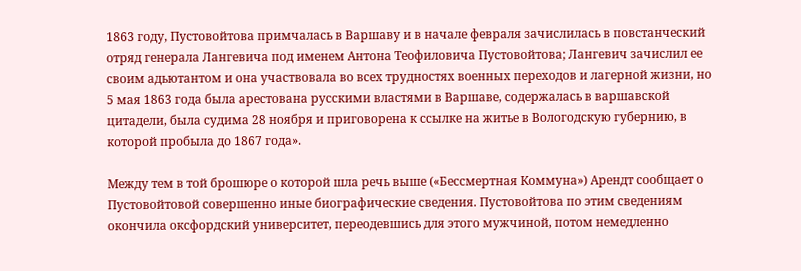1863 году, Пустовойтова примчалась в Варшаву и в начале февраля зачислилась в повстанческий отряд генерала Лангевича под именем Антона Теофиловича Пустовойтова; Лангевич зачислил ее своим адьютантом и она участвовала во всех трудностях военных переходов и лагерной жизни, но 5 мая 1863 года была арестована русскими властями в Варшаве, содержалась в варшавской цитадели, была судима 28 ноября и приговорена к ссылке на житье в Вологодскую губернию, в которой пробыла до 1867 года».

Между тем в той брошюре о которой шла речь выше («Бессмертная Коммуна») Арендт сообщает о Пустовойтовой совершенно иные биографические сведения. Пустовойтова по этим сведениям окончила оксфордский университет, переодевшись для этого мужчиной, потом немедленно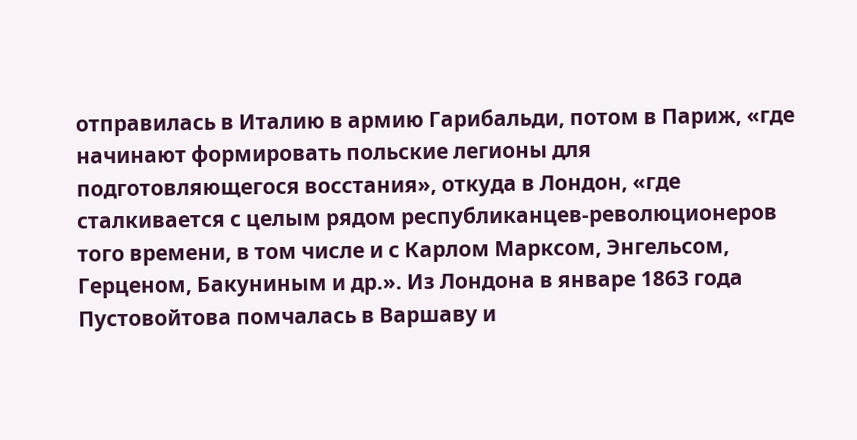отправилась в Италию в армию Гарибальди, потом в Париж, «где начинают формировать польские легионы для подготовляющегося восстания», откуда в Лондон, «где сталкивается с целым рядом республиканцев-революционеров того времени, в том числе и с Карлом Марксом, Энгельсом, Герценом, Бакуниным и др.». Из Лондона в январе 1863 года Пустовойтова помчалась в Варшаву и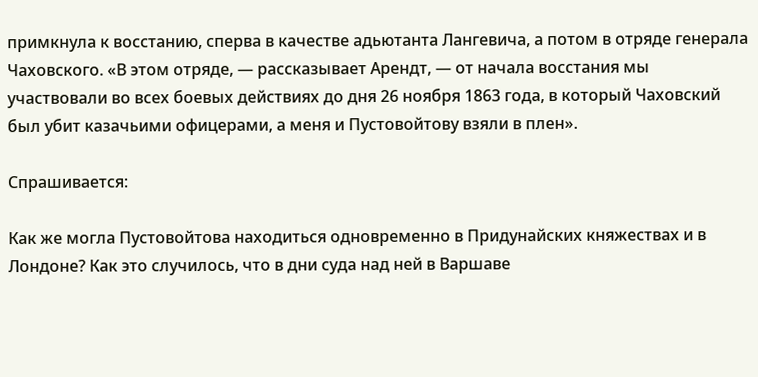примкнула к восстанию, сперва в качестве адьютанта Лангевича, а потом в отряде генерала Чаховского. «В этом отряде, — рассказывает Арендт, — от начала восстания мы участвовали во всех боевых действиях до дня 26 ноября 1863 года, в который Чаховский был убит казачьими офицерами, а меня и Пустовойтову взяли в плен».

Спрашивается:

Как же могла Пустовойтова находиться одновременно в Придунайских княжествах и в Лондоне? Как это случилось, что в дни суда над ней в Варшаве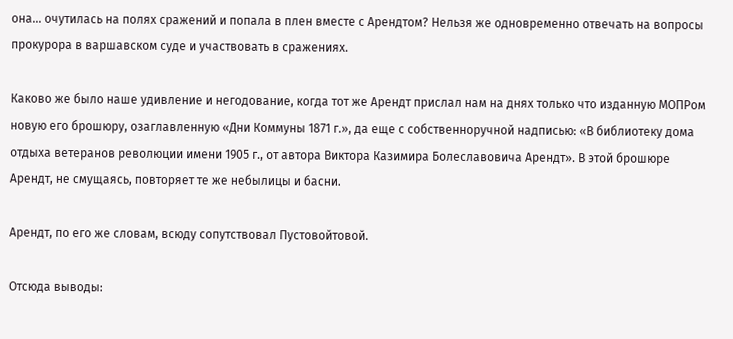она... очутилась на полях сражений и попала в плен вместе с Арендтом? Нельзя же одновременно отвечать на вопросы прокурора в варшавском суде и участвовать в сражениях.

Каково же было наше удивление и негодование, когда тот же Арендт прислал нам на днях только что изданную МОПРом новую его брошюру, озаглавленную «Дни Коммуны 1871 г.», да еще с собственноручной надписью: «В библиотеку дома отдыха ветеранов революции имени 1905 г., от автора Виктора Казимира Болеславовича Арендт». В этой брошюре Арендт, не смущаясь, повторяет те же небылицы и басни.

Арендт, по его же словам, всюду сопутствовал Пустовойтовой.

Отсюда выводы: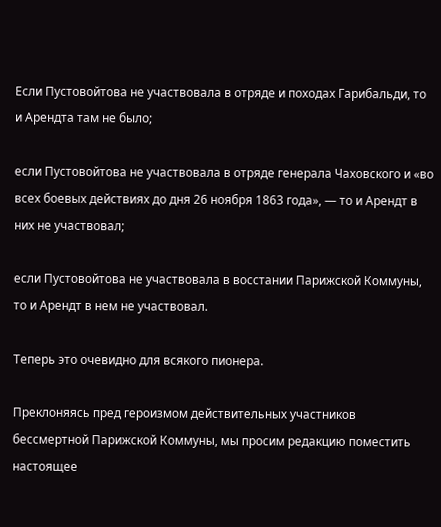Если Пустовойтова не участвовала в отряде и походах Гарибальди, то и Арендта там не было;

если Пустовойтова не участвовала в отряде генерала Чаховского и «во всех боевых действиях до дня 26 ноября 1863 года», — то и Арендт в них не участвовал;

если Пустовойтова не участвовала в восстании Парижской Коммуны, то и Арендт в нем не участвовал.

Теперь это очевидно для всякого пионера.

Преклоняясь пред героизмом действительных участников бессмертной Парижской Коммуны, мы просим редакцию поместить настоящее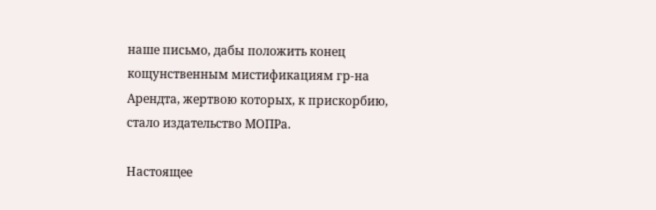наше письмо, дабы положить конец кощунственным мистификациям гр-на Арендта, жертвою которых, к прискорбию, стало издательство МОПРа.

Настоящее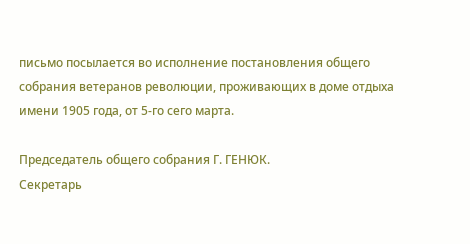письмо посылается во исполнение постановления общего собрания ветеранов революции, проживающих в доме отдыха имени 1905 года, от 5-го сего марта.

Председатель общего собрания Г. ГЕНЮК.
Секретарь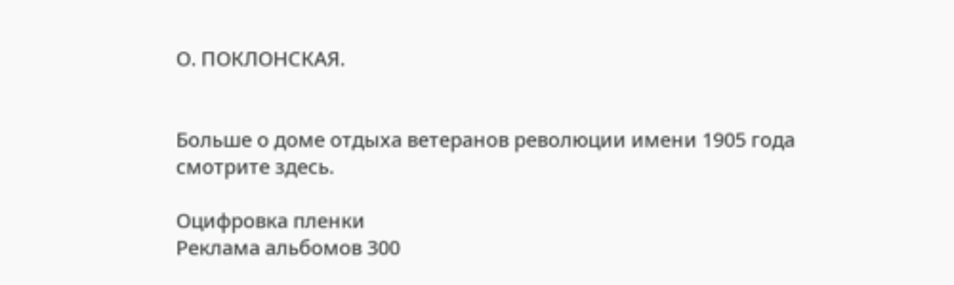О. ПОКЛОНСКАЯ.


Больше о доме отдыха ветеранов революции имени 1905 года смотрите здесь.

Оцифровка пленки
Реклама альбомов 300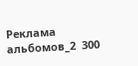Реклама альбомов_2  300